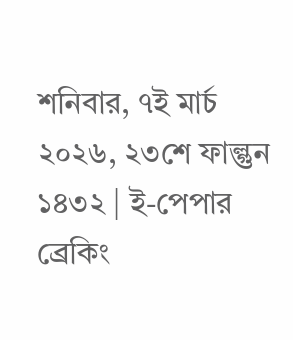শনিবার, ৭ই মার্চ ২০২৬, ২৩শে ফাল্গুন ১৪৩২ | ই-পেপার
ব্রেকিং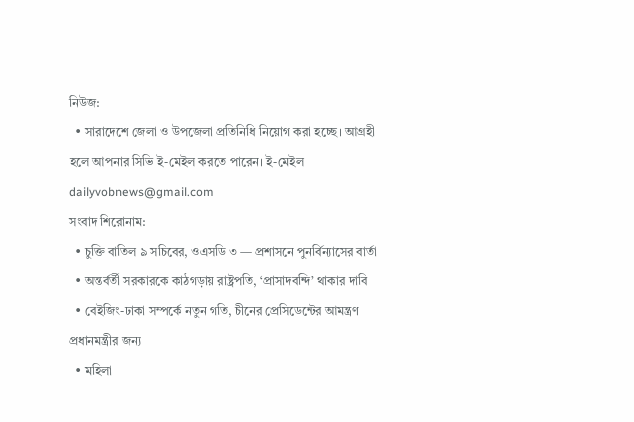নিউজ:
  • সারাদেশে জেলা ও উপজেলা প্রতিনিধি নিয়োগ করা হচ্ছে। আগ্রহী হলে আপনার সিভি ই-মেইল করতে পারেন। ই-মেইল dailyvobnews@gmail.com
সংবাদ শিরোনাম:
  • চুক্তি বাতিল ৯ সচিবের, ওএসডি ৩ — প্রশাসনে পুনর্বিন্যাসের বার্তা
  • অন্তর্বর্তী সরকারকে কাঠগড়ায় রাষ্ট্রপতি, ‘প্রাসাদবন্দি’ থাকার দাবি
  • বেইজিং-ঢাকা সম্পর্কে নতুন গতি, চীনের প্রেসিডেন্টের আমন্ত্রণ প্রধানমন্ত্রীর জন্য
  • মহিলা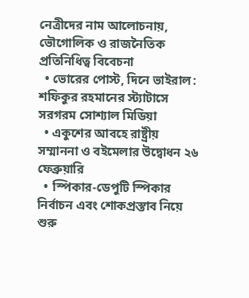নেত্রীদের নাম আলোচনায়, ভৌগোলিক ও রাজনৈতিক প্রতিনিধিত্ব বিবেচনা
  • ভোরের পোস্ট, দিনে ভাইরাল: শফিকুর রহমানের স্ট্যাটাসে সরগরম সোশ্যাল মিডিয়া
  • একুশের আবহে রাষ্ট্রীয় সম্মাননা ও বইমেলার উদ্বোধন ২৬ ফেব্রুয়ারি
  • স্পিকার-ডেপুটি স্পিকার নির্বাচন এবং শোকপ্রস্তাব নিয়ে শুরু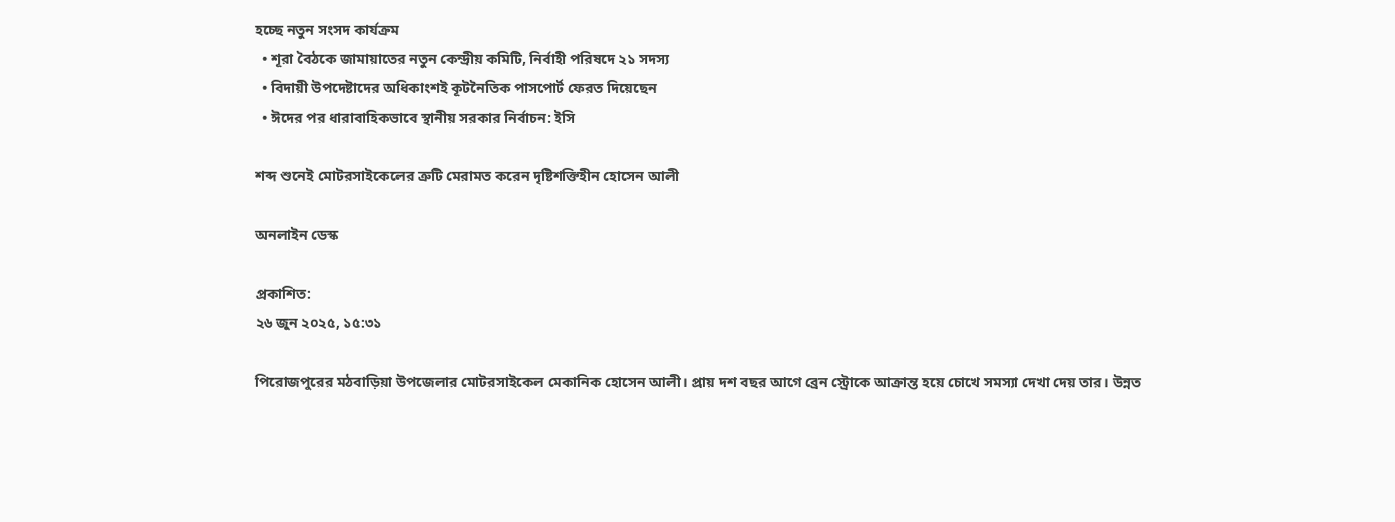হচ্ছে নতুন সংসদ কার্যক্রম
  • শূরা বৈঠকে জামায়াতের নতুন কেন্দ্রীয় কমিটি, নির্বাহী পরিষদে ২১ সদস্য
  • বিদায়ী উপদেষ্টাদের অধিকাংশই কূটনৈতিক পাসপোর্ট ফেরত দিয়েছেন
  • ঈদের পর ধারাবাহিকভাবে স্থানীয় সরকার নির্বাচন: ইসি

শব্দ শুনেই মোটরসাইকেলের ত্রুটি মেরামত করেন দৃষ্টিশক্তিহীন হোসেন আলী

অনলাইন ডেস্ক

প্রকাশিত:
২৬ জুন ২০২৫, ১৫:৩১

পিরোজপুরের মঠবাড়িয়া উপজেলার মোটরসাইকেল মেকানিক হোসেন আলী। প্রায় দশ বছর আগে ব্রেন স্ট্রোকে আক্রান্ত হয়ে চোখে সমস্যা দেখা দেয় তার। উন্নত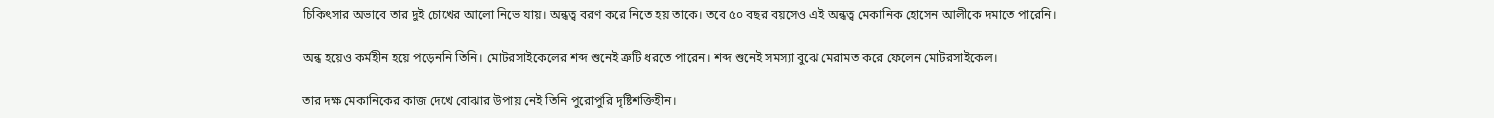চিকিৎসার অভাবে তার দুই চোখের আলো নিভে যায়। অন্ধত্ব বরণ করে নিতে হয় তাকে। তবে ৫০ বছর বয়সেও এই অন্ধত্ব মেকানিক হোসেন আলীকে দমাতে পারেনি।

অন্ধ হয়েও কর্মহীন হয়ে পড়েননি তিনি। মোটরসাইকেলের শব্দ শুনেই ত্রুটি ধরতে পারেন। শব্দ শুনেই সমস্যা বুঝে মেরামত করে ফেলেন মোটরসাইকেল।

তার দক্ষ মেকানিকের কাজ দেখে বোঝার উপায় নেই তিনি পুরোপুরি দৃষ্টিশক্তিহীন।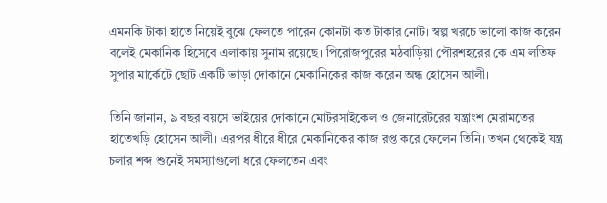এমনকি টাকা হাতে নিয়েই বুঝে ফেলতে পারেন কোনটা কত টাকার নোট। স্বল্প খরচে ভালো কাজ করেন বলেই মেকানিক হিসেবে এলাকায় সুনাম রয়েছে। পিরোজপুরের মঠবাড়িয়া পৌরশহরের কে এম লতিফ সুপার মার্কেটে ছোট একটি ভাড়া দোকানে মেকানিকের কাজ করেন অন্ধ হোসেন আলী।

তিনি জানান, ৯ বছর বয়সে ভাইয়ের দোকানে মোটরসাইকেল ও জেনারেটরের যন্ত্রাংশ মেরামতের হাতেখড়ি হোসেন আলী। এরপর ধীরে ধীরে মেকানিকের কাজ রপ্ত করে ফেলেন তিনি। তখন থেকেই যন্ত্র চলার শব্দ শুনেই সমস্যাগুলো ধরে ফেলতেন এবং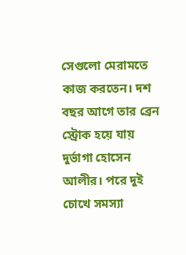সেগুলো মেরামতে কাজ করতেন। দশ বছর আগে তার ব্রেন স্ট্রোক হয়ে যায় দুর্ভাগা হোসেন আলীর। পরে দুই চোখে সমস্যা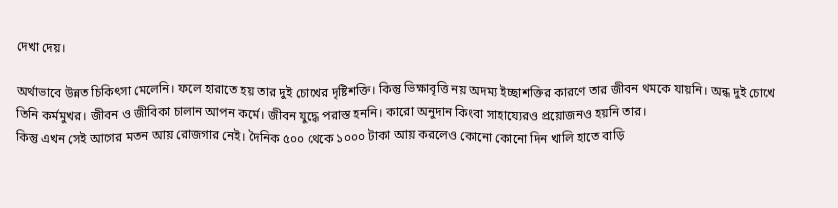দেখা দেয়।

অর্থাভাবে উন্নত চিকিৎসা মেলেনি। ফলে হারাতে হয় তার দুই চোখের দৃষ্টিশক্তি। কিন্তু ভিক্ষাবৃত্তি নয় অদম্য ইচ্ছাশক্তির কারণে তার জীবন থমকে যায়নি। অন্ধ দুই চোখে তিনি কর্মমুখর। জীবন ও জীবিকা চালান আপন কর্মে। জীবন যুদ্ধে পরাস্ত হননি। কারো অনুদান কিংবা সাহায্যেরও প্রয়োজনও হয়নি তার।
কিন্তু এখন সেই আগের মতন আয় রোজগার নেই। দৈনিক ৫০০ থেকে ১০০০ টাকা আয় করলেও কোনো কোনো দিন খালি হাতে বাড়ি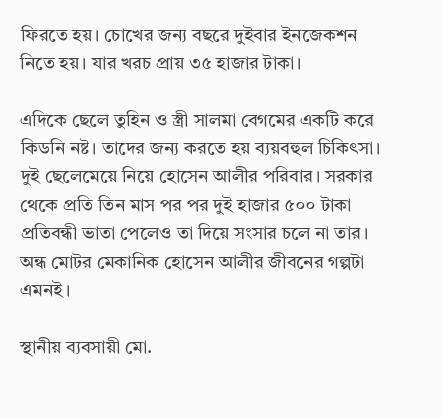ফিরতে হয়। চোখের জন্য বছরে দুইবার ইনজেকশন নিতে হয়। যার খরচ প্রায় ৩৫ হাজার টাকা।

এদিকে ছেলে তুহিন ও স্ত্রী সালমা বেগমের একটি করে কিডনি নষ্ট। তাদের জন্য করতে হয় ব্যয়বহুল চিকিৎসা। দুই ছেলেমেয়ে নিয়ে হোসেন আলীর পরিবার। সরকার থেকে প্রতি তিন মাস পর পর দুই হাজার ৫০০ টাকা প্রতিবন্ধী ভাতা পেলেও তা দিয়ে সংসার চলে না তার। অন্ধ মোটর মেকানিক হোসেন আলীর জীবনের গল্পটা এমনই।

স্থানীয় ব্যবসায়ী মো.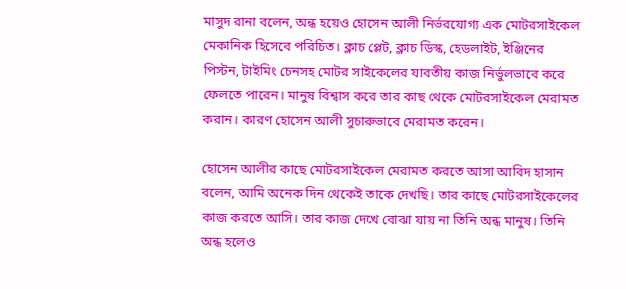মাসুদ রানা বলেন, অন্ধ হয়েও হোসেন আলী নির্ভরযোগ্য এক মোটরসাইকেল মেকানিক হিসেবে পরিচিত। ক্লাচ প্লেট, ক্লাচ ডিস্ক, হেডলাইট, ইঞ্জিনের পিস্টন, টাইমিং চেনসহ মোটর সাইকেলের যাবতীয় কাজ নির্ভুলভাবে করে ফেলতে পারেন। মানুষ বিশ্বাস করে তার কাছ থেকে মোটরসাইকেল মেরামত করান। কারণ হোসেন আলী সুচারুভাবে মেরামত করেন।

হোসেন আলীর কাছে মোটরসাইকেল মেরামত করতে আসা আবিদ হাসান বলেন, আমি অনেক দিন থেকেই তাকে দেখছি। তার কাছে মোটরসাইকেলের কাজ করতে আসি। তার কাজ দেখে বোঝা যায় না তিনি অন্ধ মানুষ। তিনি অন্ধ হলেও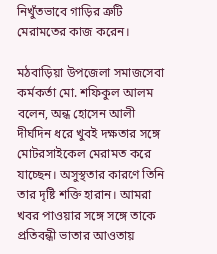নিখুঁতভাবে গাড়ির ত্রুটি মেরামতের কাজ করেন।

মঠবাড়িয়া উপজেলা সমাজসেবা কর্মকর্তা মো. শফিকুল আলম বলেন, অন্ধ হোসেন আলী দীর্ঘদিন ধরে খুবই দক্ষতার সঙ্গে মোটরসাইকেল মেরামত করে যাচ্ছেন। অসুস্থতার কারণে তিনি তার দৃষ্টি শক্তি হারান। আমরা খবর পাওয়ার সঙ্গে সঙ্গে তাকে প্রতিবন্ধী ভাতার আওতায়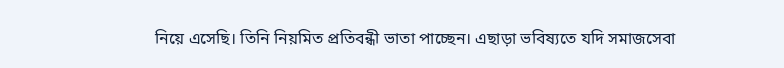নিয়ে এসেছি। তিনি নিয়মিত প্রতিবন্ধী ভাতা পাচ্ছেন। এছাড়া ভবিষ্যতে যদি সমাজসেবা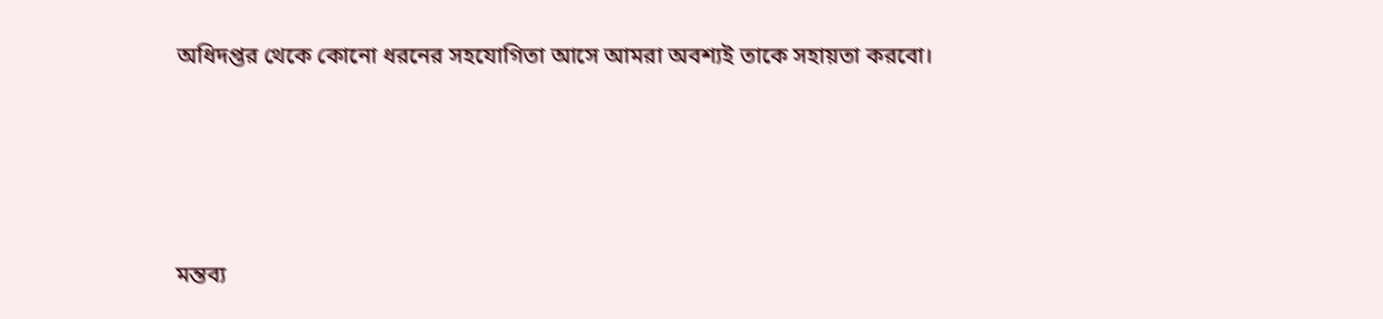অধিদপ্তর থেকে কোনো ধরনের সহযোগিতা আসে আমরা অবশ্যই তাকে সহায়তা করবো।




মন্তব্য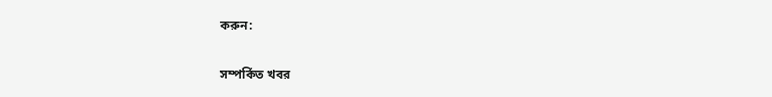করুন:

সম্পর্কিত খবর